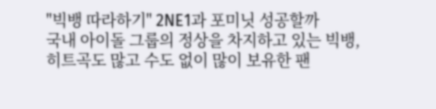"빅뱅 따라하기" 2NE1과 포미닛 성공할까
국내 아이돌 그룹의 정상을 차지하고 있는 빅뱅, 히트곡도 많고 수도 없이 많이 보유한 팬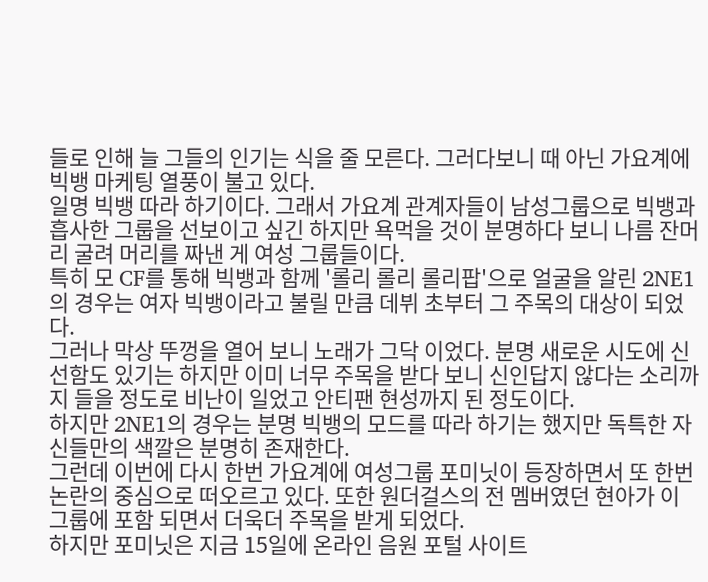들로 인해 늘 그들의 인기는 식을 줄 모른다. 그러다보니 때 아닌 가요계에 빅뱅 마케팅 열풍이 불고 있다.
일명 빅뱅 따라 하기이다. 그래서 가요계 관계자들이 남성그룹으로 빅뱅과 흡사한 그룹을 선보이고 싶긴 하지만 욕먹을 것이 분명하다 보니 나름 잔머리 굴려 머리를 짜낸 게 여성 그룹들이다.
특히 모 CF를 통해 빅뱅과 함께 '롤리 롤리 롤리팝'으로 얼굴을 알린 2NE1의 경우는 여자 빅뱅이라고 불릴 만큼 데뷔 초부터 그 주목의 대상이 되었다.
그러나 막상 뚜껑을 열어 보니 노래가 그닥 이었다. 분명 새로운 시도에 신선함도 있기는 하지만 이미 너무 주목을 받다 보니 신인답지 않다는 소리까지 들을 정도로 비난이 일었고 안티팬 현성까지 된 정도이다.
하지만 2NE1의 경우는 분명 빅뱅의 모드를 따라 하기는 했지만 독특한 자신들만의 색깔은 분명히 존재한다.
그런데 이번에 다시 한번 가요계에 여성그룹 포미닛이 등장하면서 또 한번 논란의 중심으로 떠오르고 있다. 또한 원더걸스의 전 멤버였던 현아가 이 그룹에 포함 되면서 더욱더 주목을 받게 되었다.
하지만 포미닛은 지금 15일에 온라인 음원 포털 사이트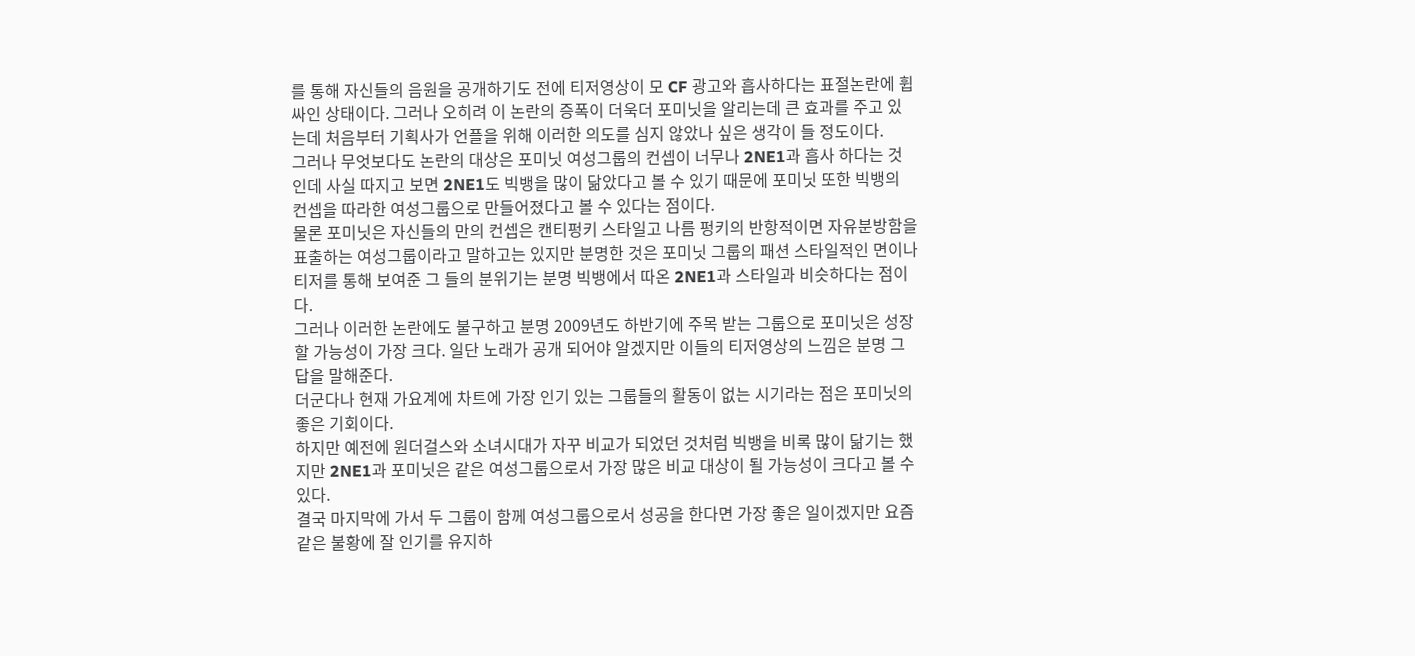를 통해 자신들의 음원을 공개하기도 전에 티저영상이 모 CF 광고와 흡사하다는 표절논란에 휩싸인 상태이다. 그러나 오히려 이 논란의 증폭이 더욱더 포미닛을 알리는데 큰 효과를 주고 있는데 처음부터 기획사가 언플을 위해 이러한 의도를 심지 않았나 싶은 생각이 들 정도이다.
그러나 무엇보다도 논란의 대상은 포미닛 여성그룹의 컨셉이 너무나 2NE1과 흡사 하다는 것인데 사실 따지고 보면 2NE1도 빅뱅을 많이 닮았다고 볼 수 있기 때문에 포미닛 또한 빅뱅의 컨셉을 따라한 여성그룹으로 만들어졌다고 볼 수 있다는 점이다.
물론 포미닛은 자신들의 만의 컨셉은 캔티펑키 스타일고 나름 펑키의 반항적이면 자유분방함을 표출하는 여성그룹이라고 말하고는 있지만 분명한 것은 포미닛 그룹의 패션 스타일적인 면이나 티저를 통해 보여준 그 들의 분위기는 분명 빅뱅에서 따온 2NE1과 스타일과 비슷하다는 점이다.
그러나 이러한 논란에도 불구하고 분명 2009년도 하반기에 주목 받는 그룹으로 포미닛은 성장할 가능성이 가장 크다. 일단 노래가 공개 되어야 알겠지만 이들의 티저영상의 느낌은 분명 그 답을 말해준다.
더군다나 현재 가요계에 차트에 가장 인기 있는 그룹들의 활동이 없는 시기라는 점은 포미닛의 좋은 기회이다.
하지만 예전에 원더걸스와 소녀시대가 자꾸 비교가 되었던 것처럼 빅뱅을 비록 많이 닮기는 했지만 2NE1과 포미닛은 같은 여성그룹으로서 가장 많은 비교 대상이 될 가능성이 크다고 볼 수 있다.
결국 마지막에 가서 두 그룹이 함께 여성그룹으로서 성공을 한다면 가장 좋은 일이겠지만 요즘 같은 불황에 잘 인기를 유지하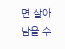면 살아남을 수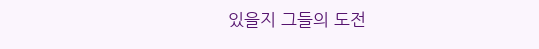있을지 그들의 도전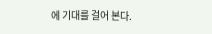에 기대를 걸어 본다.